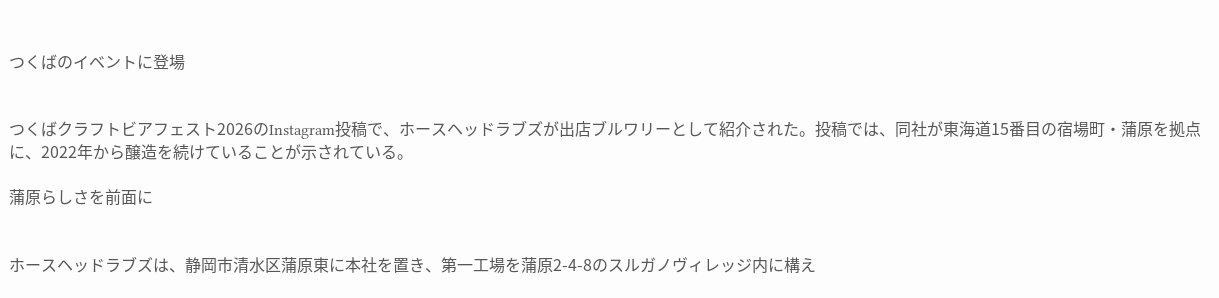つくばのイベントに登場


つくばクラフトビアフェスト2026のInstagram投稿で、ホースヘッドラブズが出店ブルワリーとして紹介された。投稿では、同社が東海道15番目の宿場町・蒲原を拠点に、2022年から醸造を続けていることが示されている。

蒲原らしさを前面に


ホースヘッドラブズは、静岡市清水区蒲原東に本社を置き、第一工場を蒲原2-4-8のスルガノヴィレッジ内に構え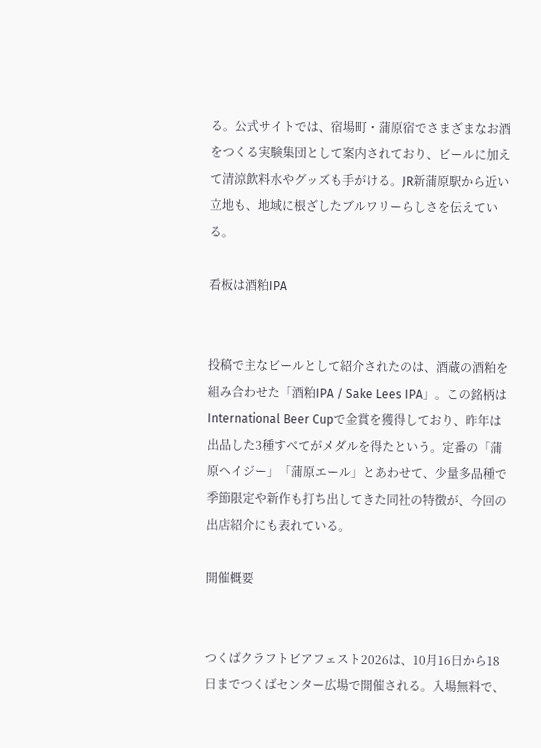る。公式サイトでは、宿場町・蒲原宿でさまざまなお酒をつくる実験集団として案内されており、ビールに加えて清涼飲料水やグッズも手がける。JR新蒲原駅から近い立地も、地域に根ざしたブルワリーらしさを伝えている。

看板は酒粕IPA


投稿で主なビールとして紹介されたのは、酒蔵の酒粕を組み合わせた「酒粕IPA / Sake Lees IPA」。この銘柄はInternational Beer Cupで金賞を獲得しており、昨年は出品した3種すべてがメダルを得たという。定番の「蒲原ヘイジー」「蒲原エール」とあわせて、少量多品種で季節限定や新作も打ち出してきた同社の特徴が、今回の出店紹介にも表れている。

開催概要


つくばクラフトビアフェスト2026は、10月16日から18日までつくばセンター広場で開催される。入場無料で、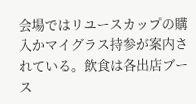会場ではリユースカップの購入かマイグラス持参が案内されている。飲食は各出店ブース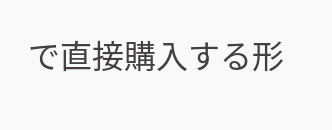で直接購入する形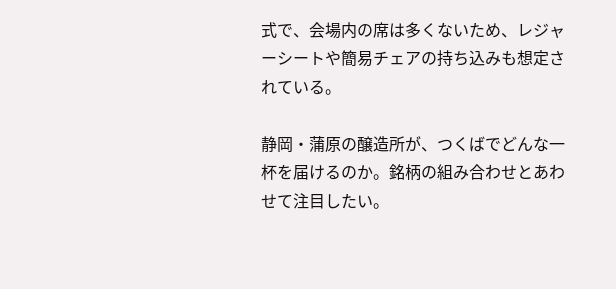式で、会場内の席は多くないため、レジャーシートや簡易チェアの持ち込みも想定されている。

静岡・蒲原の醸造所が、つくばでどんな一杯を届けるのか。銘柄の組み合わせとあわせて注目したい。